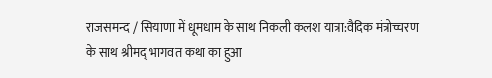राजसमन्द / सियाणा में धूमधाम के साथ निकली कलश यात्रा:वैदिक मंत्रोच्चरण के साथ श्रीमद् भागवत कथा का हुआ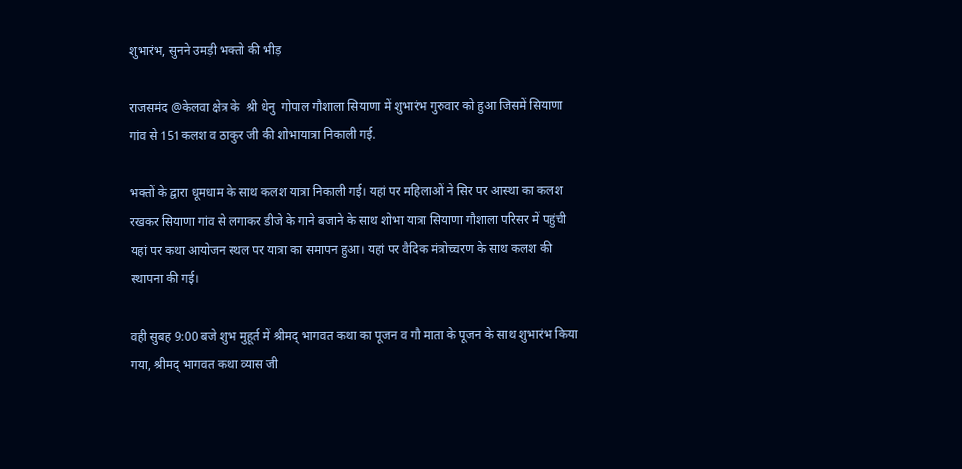शुभारंभ, सुनने उमड़ी भक्तो की भीड़

राजसमंद @केलवा क्षेत्र के  श्री धेनु  गोपाल गौशाला सियाणा में शुभारंभ गुरुवार को हुआ जिसमें सियाणा गांव से 151कलश व ठाकुर जी की शोभायात्रा निकाली गई.

भक्तों के द्वारा धूमधाम के साथ कलश यात्रा निकाली गई। यहां पर महिलाओं ने सिर पर आस्था का कलश रखकर सियाणा गांव से लगाकर डीजे के गाने बजाने के साथ शोभा यात्रा सियाणा गौशाला परिसर में पहुंची यहां पर कथा आयोजन स्थल पर यात्रा का समापन हुआ। यहां पर वैदिक मंत्रोच्चरण के साथ कलश की स्थापना की गई।

वही सुबह 9:00 बजे शुभ मुहूर्त में श्रीमद् भागवत कथा का पूजन व गौ माता के पूजन के साथ शुभारंभ किया गया, श्रीमद् भागवत कथा व्यास जी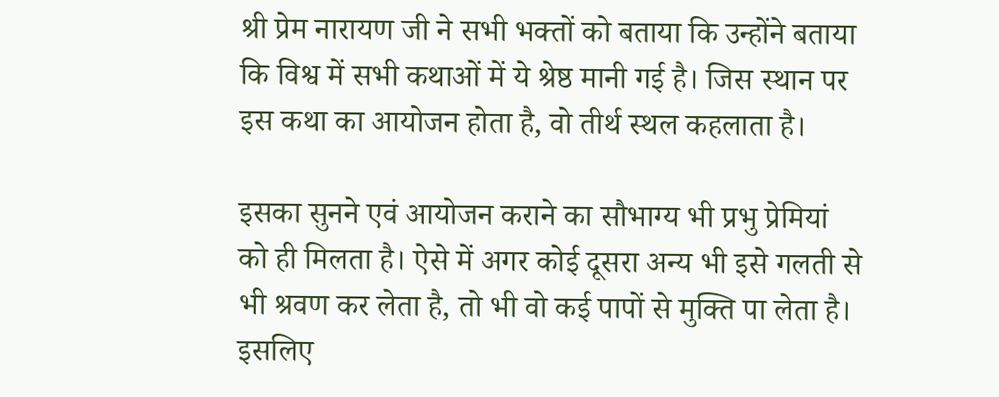श्री प्रेम नारायण जी ने सभी भक्तों को बताया कि उन्होंने बताया कि विश्व में सभी कथाओं में ये श्रेष्ठ मानी गई है। जिस स्थान पर इस कथा का आयोजन होता है, वो तीर्थ स्थल कहलाता है।

इसका सुनने एवं आयोजन कराने का सौभाग्य भी प्रभु प्रेमियां को ही मिलता है। ऐसे में अगर कोई दूसरा अन्य भी इसे गलती से भी श्रवण कर लेता है, तो भी वो कई पापों से मुक्ति पा लेता है। इसलिए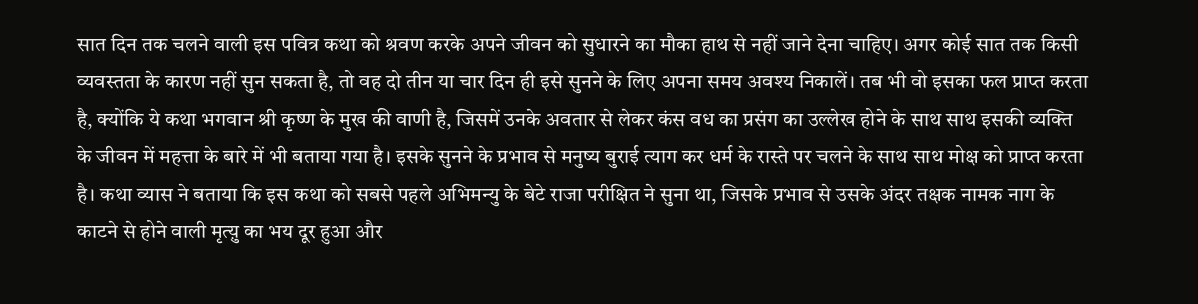सात दिन तक चलने वाली इस पवित्र कथा को श्रवण करके अपने जीवन को सुधारने का मौका हाथ से नहीं जाने देना चाहिए। अगर कोई सात तक किसी व्यवस्तता के कारण नहीं सुन सकता है, तो वह दो तीन या चार दिन ही इसे सुनने के लिए अपना समय अवश्य निकालें। तब भी वो इसका फल प्राप्त करता है, क्योंकि ये कथा भगवान श्री कृष्ण के मुख की वाणी है, जिसमें उनके अवतार से लेकर कंस वध का प्रसंग का उल्लेख होने के साथ साथ इसकी व्यक्ति के जीवन में महत्ता के बारे में भी बताया गया है। इसके सुनने के प्रभाव से मनुष्य बुराई त्याग कर धर्म के रास्ते पर चलने के साथ साथ मोक्ष को प्राप्त करता है। कथा व्यास ने बताया कि इस कथा को सबसे पहले अभिमन्यु के बेटे राजा परीक्षित ने सुना था, जिसके प्रभाव से उसके अंदर तक्षक नामक नाग के काटने से होने वाली मृत्य़ु का भय दूर हुआ और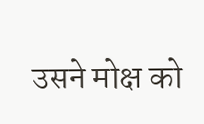उसने मोक्ष को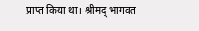प्राप्त किया था। श्रीमद् भागवत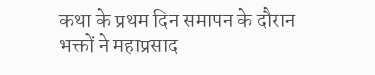कथा के प्रथम दिन समापन के दौरान भक्तों ने महाप्रसाद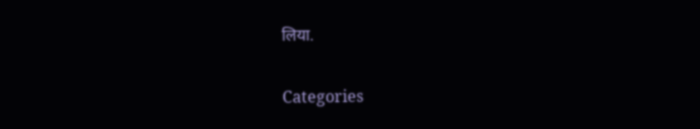लिया.

Categories